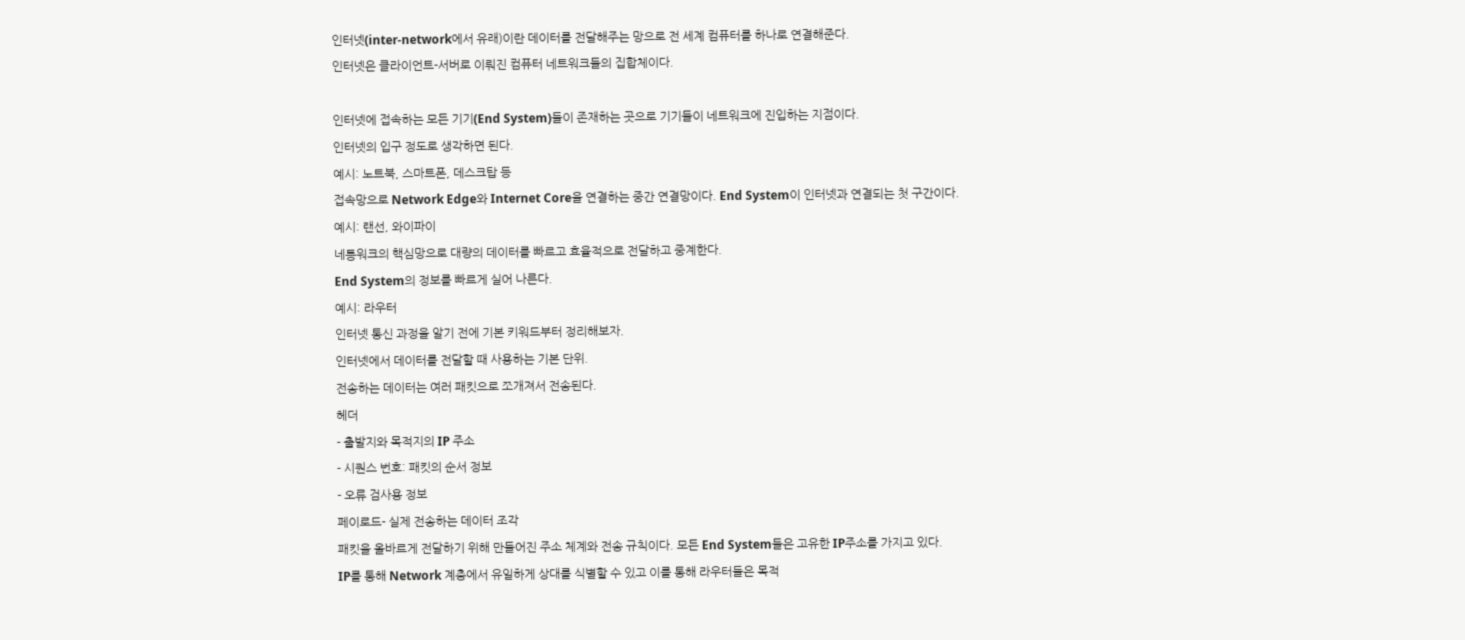인터넷(inter-network에서 유래)이란 데이터를 전달해주는 망으로 전 세계 컴퓨터를 하나로 연결해준다.
인터넷은 클라이언트-서버로 이뤄진 컴퓨터 네트워크들의 집합체이다.

인터넷에 접속하는 모든 기기(End System)들이 존재하는 곳으로 기기들이 네트워크에 진입하는 지점이다.
인터넷의 입구 정도로 생각하면 된다.
예시: 노트북, 스마트폰, 데스크탑 등
접속망으로 Network Edge와 Internet Core을 연결하는 중간 연결망이다. End System이 인터넷과 연결되는 첫 구간이다.
예시: 랜선, 와이파이
네틍워크의 핵심망으로 대량의 데이터를 빠르고 효율적으로 전달하고 중계한다.
End System의 정보를 빠르게 실어 나른다.
예시: 라우터
인터넷 통신 과정을 알기 전에 기본 키워드부터 정리해보자.
인터넷에서 데이터를 전달할 때 사용하는 기본 단위.
전송하는 데이터는 여러 패킷으로 쪼개져서 전송된다.
헤더
- 출발지와 목적지의 IP 주소
- 시퀀스 번호: 패킷의 순서 정보
- 오류 검사용 정보
페이로드- 실제 전송하는 데이터 조각
패킷을 올바르게 전달하기 위해 만들어진 주소 체계와 전송 규칙이다. 모든 End System들은 고유한 IP주소를 가지고 있다.
IP를 통해 Network 계층에서 유일하게 상대를 식별할 수 있고 이를 통해 라우터들은 목적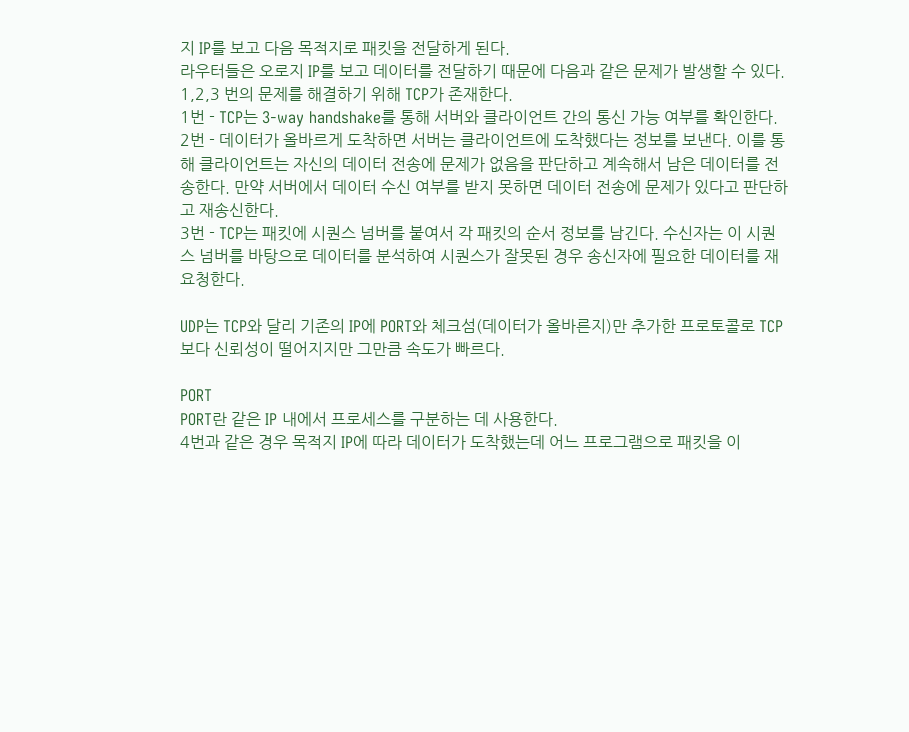지 IP를 보고 다음 목적지로 패킷을 전달하게 된다.
라우터들은 오로지 IP를 보고 데이터를 전달하기 때문에 다음과 같은 문제가 발생할 수 있다.
1,2,3 번의 문제를 해결하기 위해 TCP가 존재한다.
1번 - TCP는 3-way handshake를 통해 서버와 클라이언트 간의 통신 가능 여부를 확인한다.
2번 - 데이터가 올바르게 도착하면 서버는 클라이언트에 도착했다는 정보를 보낸다. 이를 통해 클라이언트는 자신의 데이터 전송에 문제가 없음을 판단하고 계속해서 남은 데이터를 전송한다. 만약 서버에서 데이터 수신 여부를 받지 못하면 데이터 전송에 문제가 있다고 판단하고 재송신한다.
3번 - TCP는 패킷에 시퀀스 넘버를 붙여서 각 패킷의 순서 정보를 남긴다. 수신자는 이 시퀀스 넘버를 바탕으로 데이터를 분석하여 시퀀스가 잘못된 경우 송신자에 필요한 데이터를 재요청한다.

UDP는 TCP와 달리 기존의 IP에 PORT와 체크섬(데이터가 올바른지)만 추가한 프로토콜로 TCP보다 신뢰성이 떨어지지만 그만큼 속도가 빠르다.

PORT
PORT란 같은 IP 내에서 프로세스를 구분하는 데 사용한다.
4번과 같은 경우 목적지 IP에 따라 데이터가 도착했는데 어느 프로그램으로 패킷을 이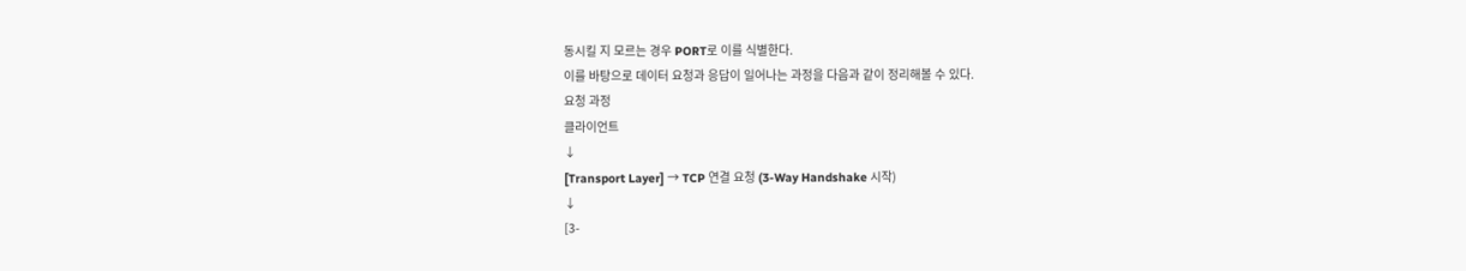동시킬 지 모르는 경우 PORT로 이를 식별한다.
이를 바탕으로 데이터 요청과 응답이 일어나는 과정을 다음과 같이 정리해볼 수 있다.
요청 과정
클라이언트
↓
[Transport Layer] → TCP 연결 요청 (3-Way Handshake 시작)
↓
[3-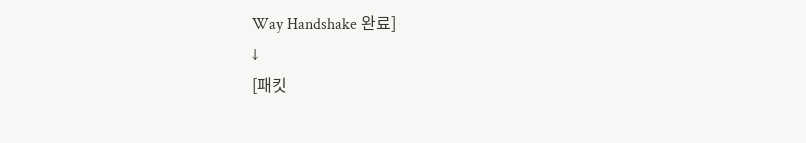Way Handshake 완료]
↓
[패킷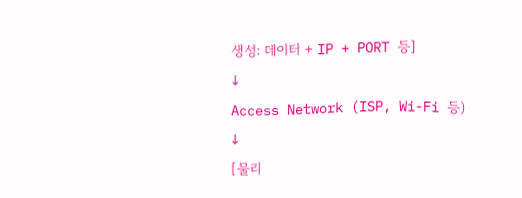생성: 데이터 + IP + PORT 등]
↓
Access Network (ISP, Wi-Fi 등)
↓
[물리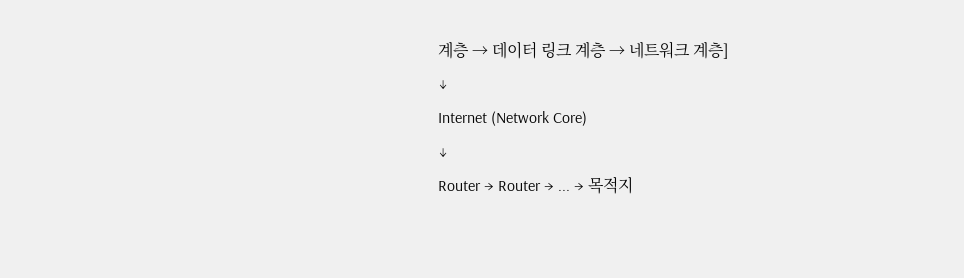계층 → 데이터 링크 계층 → 네트워크 계층]
↓
Internet (Network Core)
↓
Router → Router → ... → 목적지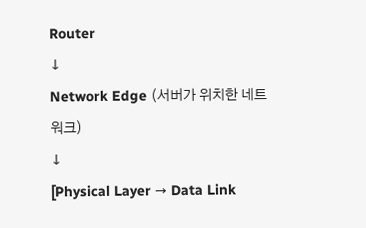Router
↓
Network Edge (서버가 위치한 네트워크)
↓
[Physical Layer → Data Link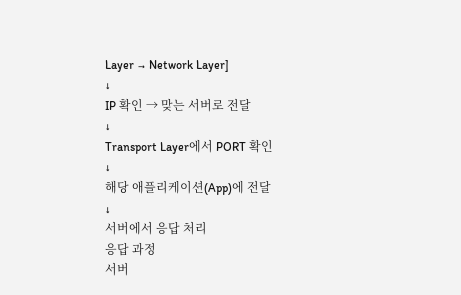Layer → Network Layer]
↓
IP 확인 → 맞는 서버로 전달
↓
Transport Layer에서 PORT 확인
↓
해당 애플리케이션(App)에 전달
↓
서버에서 응답 처리
응답 과정
서버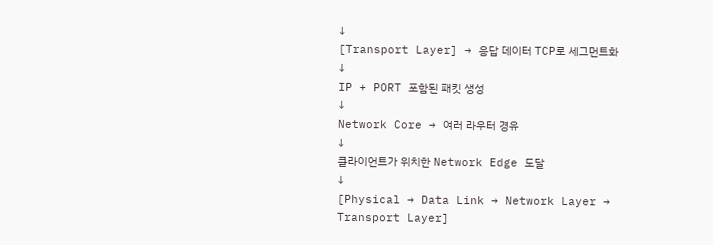↓
[Transport Layer] → 응답 데이터 TCP로 세그먼트화
↓
IP + PORT 포함된 패킷 생성
↓
Network Core → 여러 라우터 경유
↓
클라이언트가 위치한 Network Edge 도달
↓
[Physical → Data Link → Network Layer → Transport Layer]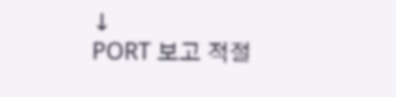↓
PORT 보고 적절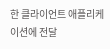한 클라이언트 애플리케이션에 전달